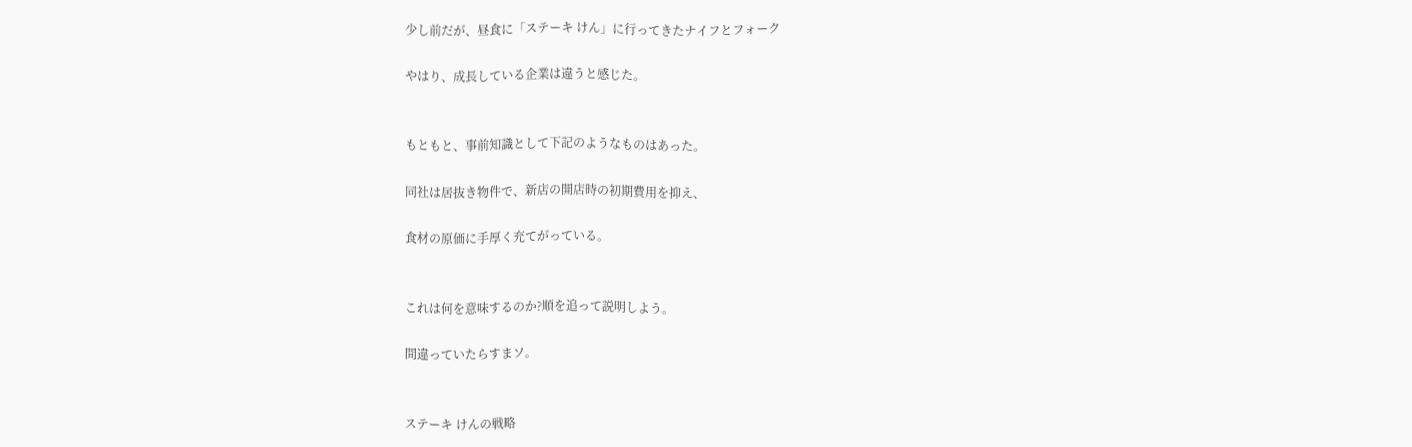少し前だが、昼食に「ステーキ けん」に行ってきたナイフとフォーク

やはり、成長している企業は違うと感じた。


もともと、事前知識として下記のようなものはあった。

同社は居抜き物件で、新店の開店時の初期費用を抑え、

食材の原価に手厚く充てがっている。


これは何を意味するのか?順を追って説明しよう。

間違っていたらすまソ。


ステーキ けんの戦略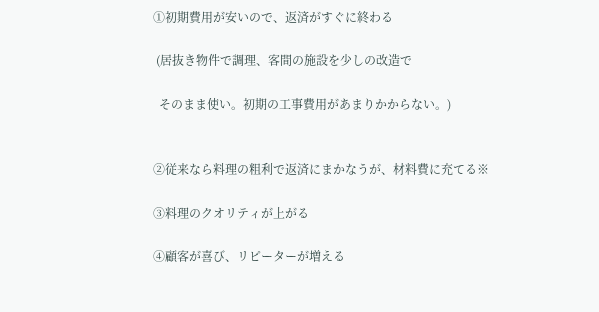①初期費用が安いので、返済がすぐに終わる

 (居抜き物件で調理、客間の施設を少しの改造で

  そのまま使い。初期の工事費用があまりかからない。)


②従来なら料理の粗利で返済にまかなうが、材料費に充てる※

③料理のクオリティが上がる

④顧客が喜び、リピーターが増える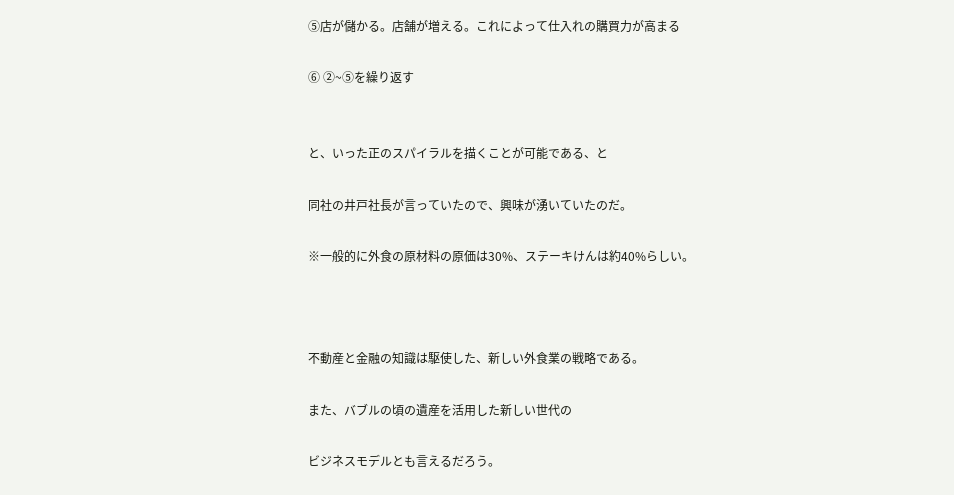⑤店が儲かる。店舗が増える。これによって仕入れの購買力が高まる

⑥ ②~⑤を繰り返す


と、いった正のスパイラルを描くことが可能である、と

同社の井戸社長が言っていたので、興味が湧いていたのだ。

※一般的に外食の原材料の原価は30%、ステーキけんは約40%らしい。



不動産と金融の知識は駆使した、新しい外食業の戦略である。

また、バブルの頃の遺産を活用した新しい世代の

ビジネスモデルとも言えるだろう。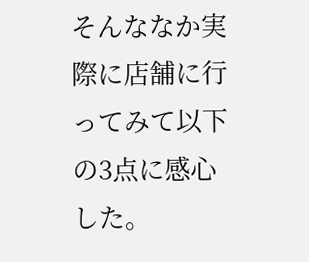そんななか実際に店舗に行ってみて以下の3点に感心した。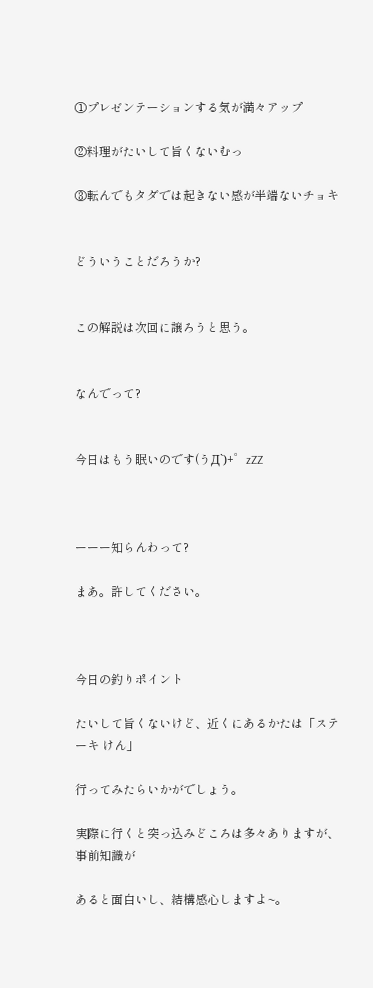①プレゼンテーションする気が満々アップ

②料理がたいして旨くないむっ

③転んでもタダでは起きない感が半端ないチョキ


どういうことだろうか?


この解説は次回に譲ろうと思う。


なんでって?


今日はもう眠いのです(うД`)+゜zZZ



ーーー知らんわって?

まあ。許してください。



今日の釣りポイント

たいして旨くないけど、近くにあるかたは「ステーキ けん」

行ってみたらいかがでしょう。

実際に行くと突っ込みどころは多々ありますが、事前知識が

あると面白いし、結構感心しますよ~。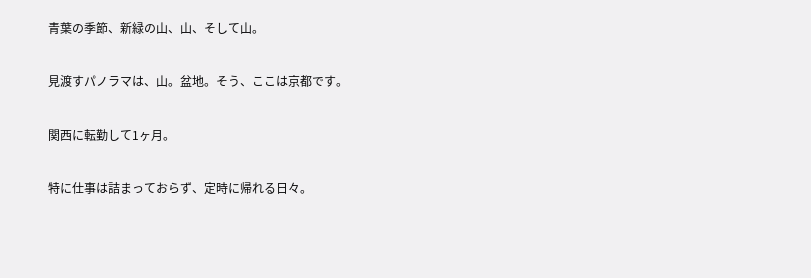青葉の季節、新緑の山、山、そして山。

見渡すパノラマは、山。盆地。そう、ここは京都です。

関西に転勤して1ヶ月。

特に仕事は詰まっておらず、定時に帰れる日々。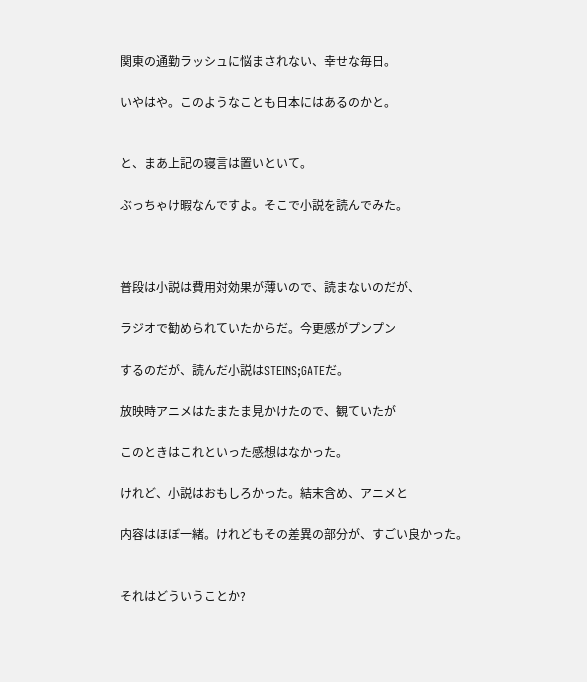関東の通勤ラッシュに悩まされない、幸せな毎日。

いやはや。このようなことも日本にはあるのかと。


と、まあ上記の寝言は置いといて。

ぶっちゃけ暇なんですよ。そこで小説を読んでみた。



普段は小説は費用対効果が薄いので、読まないのだが、

ラジオで勧められていたからだ。今更感がプンプン

するのだが、読んだ小説はSTEINS;GATEだ。

放映時アニメはたまたま見かけたので、観ていたが

このときはこれといった感想はなかった。

けれど、小説はおもしろかった。結末含め、アニメと

内容はほぼ一緒。けれどもその差異の部分が、すごい良かった。


それはどういうことか?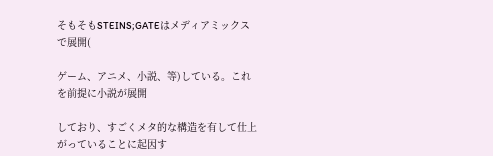そもそもSTEINS;GATEはメディアミックスで展開(

ゲーム、アニメ、小説、等)している。これを前提に小説が展開

しており、すごくメタ的な構造を有して仕上がっていることに起因す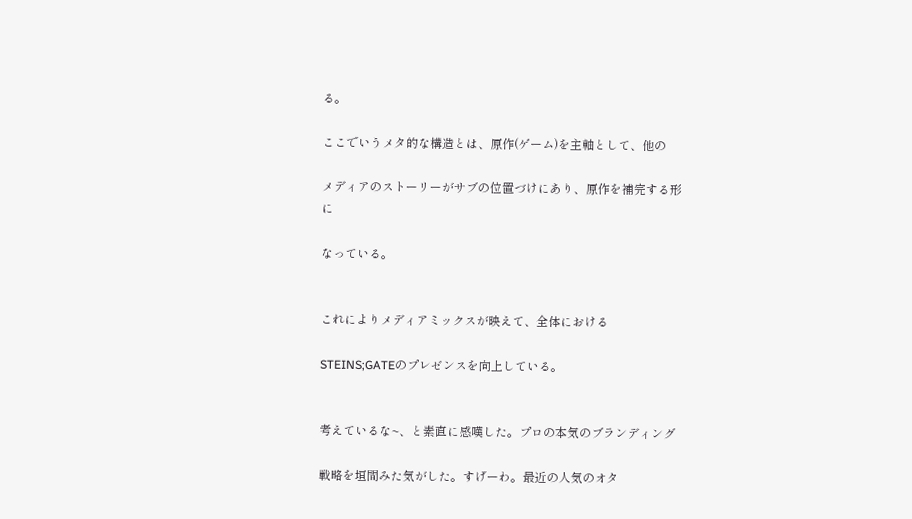る。

ここでいうメタ的な構造とは、原作(ゲーム)を主軸として、他の

メディアのストーリーがサブの位置づけにあり、原作を補完する形に

なっている。


これによりメディアミックスが映えて、全体における

STEINS;GATEのプレゼンスを向上している。


考えているな~、と素直に感嘆した。プロの本気のブランディング

戦略を垣間みた気がした。すげーわ。最近の人気のオタ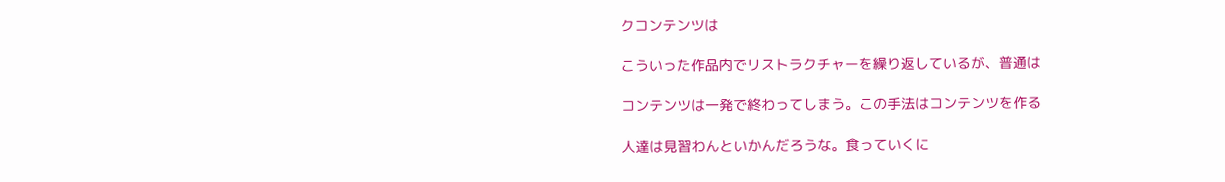クコンテンツは

こういった作品内でリストラクチャーを繰り返しているが、普通は

コンテンツは一発で終わってしまう。この手法はコンテンツを作る

人達は見習わんといかんだろうな。食っていくに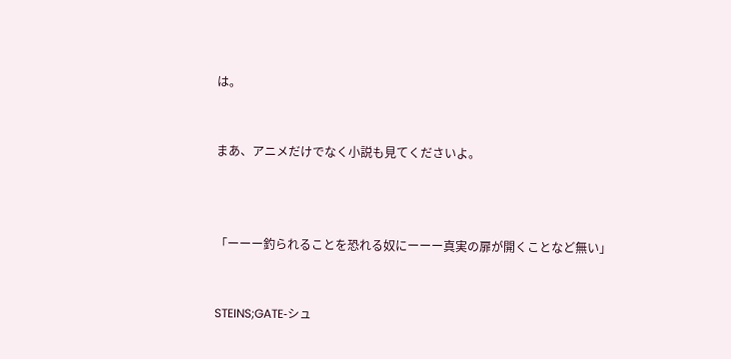は。


まあ、アニメだけでなく小説も見てくださいよ。



「ーーー釣られることを恐れる奴にーーー真実の扉が開くことなど無い」


STEINS;GATE‐シュ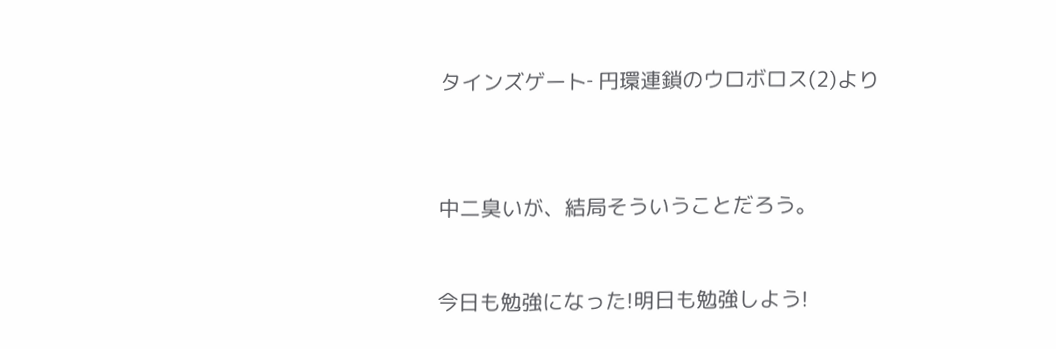タインズゲート‐ 円環連鎖のウロボロス(2)より



中二臭いが、結局そういうことだろう。


今日も勉強になった!明日も勉強しよう!